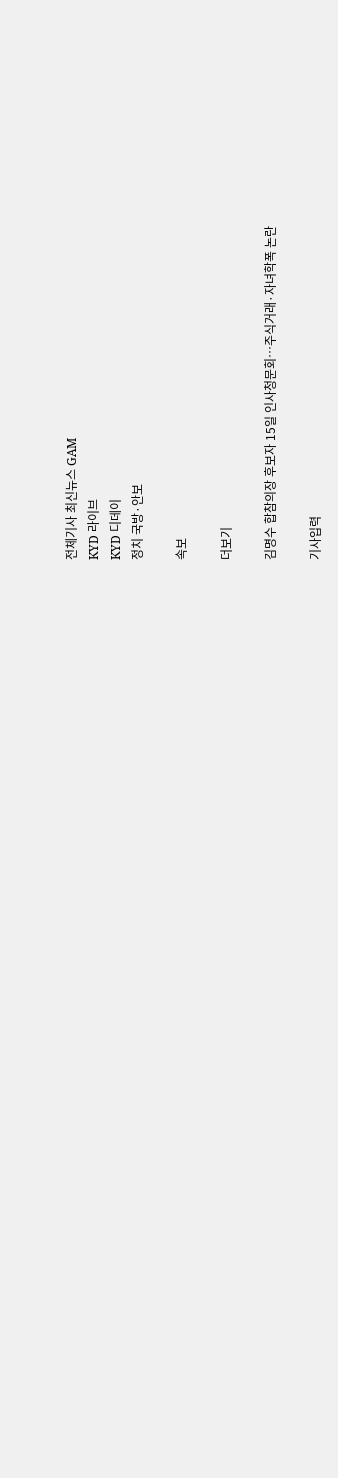전체기사 최신뉴스 GAM
KYD 라이브
KYD 디데이
정치 국방·안보

속보

더보기

김명수 합참의장 후보자 15일 인사청문회…주식거래·자녀학폭 논란

기사입력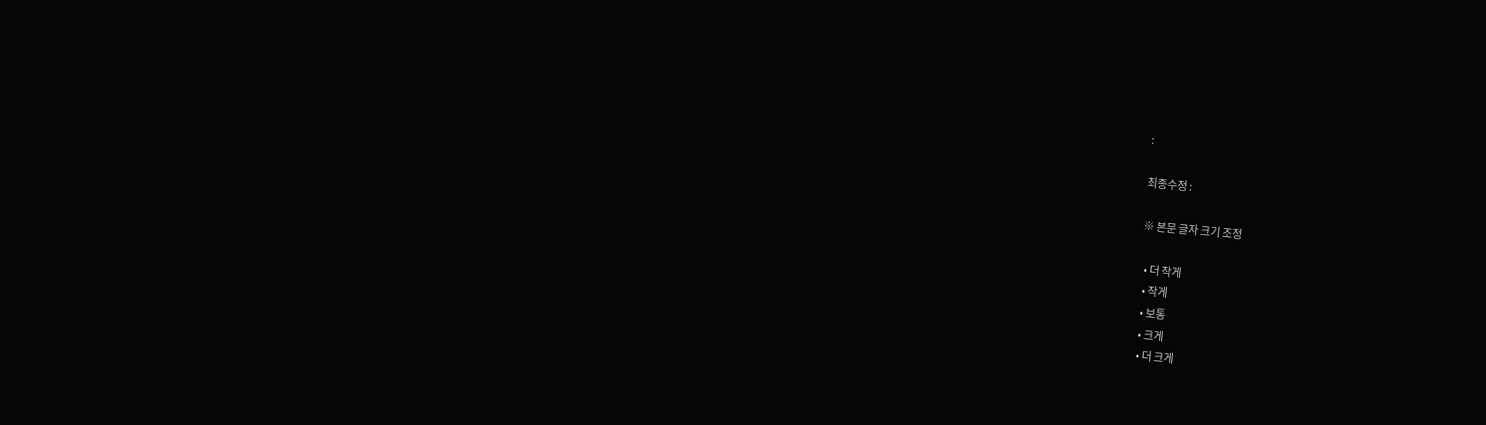:

최종수정 :

※ 본문 글자 크기 조정

  • 더 작게
  • 작게
  • 보통
  • 크게
  • 더 크게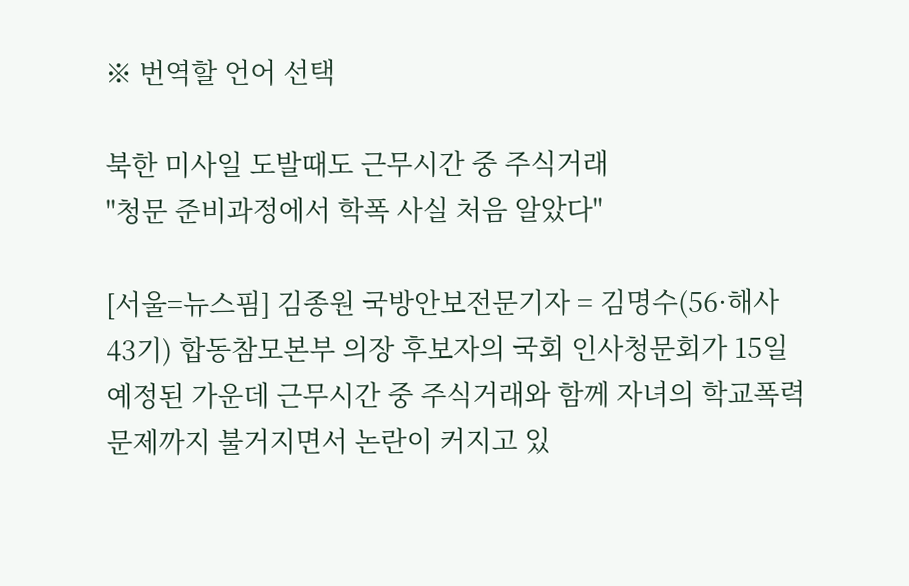※ 번역할 언어 선택

북한 미사일 도발때도 근무시간 중 주식거래
"청문 준비과정에서 학폭 사실 처음 알았다"

[서울=뉴스핌] 김종원 국방안보전문기자 = 김명수(56·해사 43기) 합동참모본부 의장 후보자의 국회 인사청문회가 15일 예정된 가운데 근무시간 중 주식거래와 함께 자녀의 학교폭력 문제까지 불거지면서 논란이 커지고 있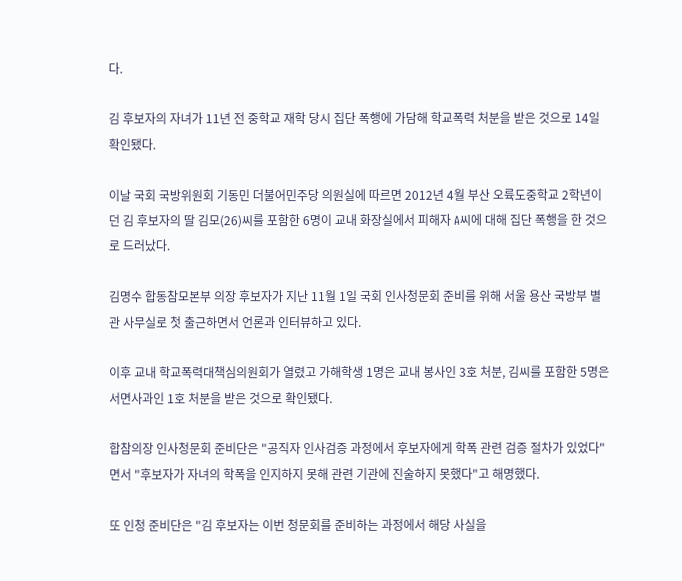다.

김 후보자의 자녀가 11년 전 중학교 재학 당시 집단 폭행에 가담해 학교폭력 처분을 받은 것으로 14일 확인됐다.

이날 국회 국방위원회 기동민 더불어민주당 의원실에 따르면 2012년 4월 부산 오륙도중학교 2학년이던 김 후보자의 딸 김모(26)씨를 포함한 6명이 교내 화장실에서 피해자 A씨에 대해 집단 폭행을 한 것으로 드러났다.

김명수 합동참모본부 의장 후보자가 지난 11월 1일 국회 인사청문회 준비를 위해 서울 용산 국방부 별관 사무실로 첫 출근하면서 언론과 인터뷰하고 있다.

이후 교내 학교폭력대책심의원회가 열렸고 가해학생 1명은 교내 봉사인 3호 처분, 김씨를 포함한 5명은 서면사과인 1호 처분을 받은 것으로 확인됐다.

합참의장 인사청문회 준비단은 "공직자 인사검증 과정에서 후보자에게 학폭 관련 검증 절차가 있었다"면서 "후보자가 자녀의 학폭을 인지하지 못해 관련 기관에 진술하지 못했다"고 해명했다.

또 인청 준비단은 "김 후보자는 이번 청문회를 준비하는 과정에서 해당 사실을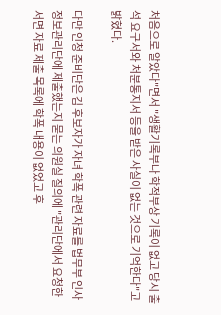처음으로 알았다"면서 "생활기록부나 학적부상 기록이 없고 당시 출석 요구서와 처분통지서 등을 받은 사실이 없는 것으로 기억한다"고 밝혔다.

다만 인청 준비단은 김 후보자가 자녀 학폭 관련 자료를 법무부 인사정보관리단에 제출했는지 묻는 의원실 질의에 "관리단에서 요청한 서면 자료 제출 목록에 학폭 내용이 없었고 후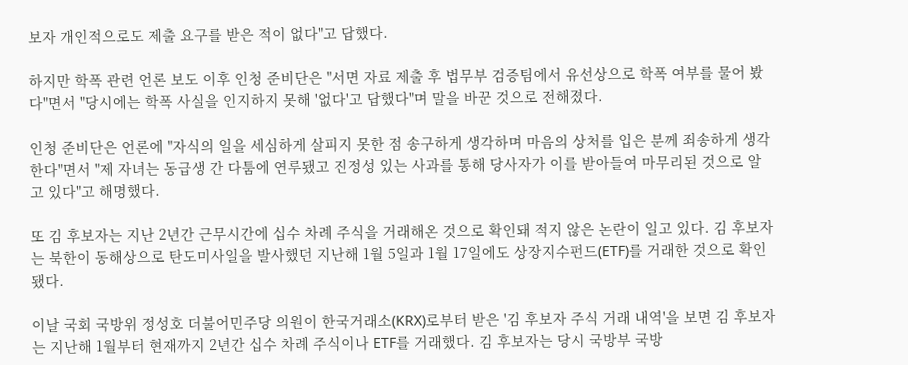보자 개인적으로도 제출 요구를 받은 적이 없다"고 답했다.

하지만 학폭 관련 언론 보도 이후 인청 준비단은 "서면 자료 제출 후 법무부 검증팀에서 유선상으로 학폭 여부를 물어 봤다"면서 "당시에는 학폭 사실을 인지하지 못해 '없다'고 답했다"며 말을 바꾼 것으로 전해졌다.

인청 준비단은 언론에 "자식의 일을 세심하게 살피지 못한 점 송구하게 생각하며 마음의 상처를 입은 분께 죄송하게 생각한다"면서 "제 자녀는 동급생 간 다툼에 연루됐고 진정성 있는 사과를 통해 당사자가 이를 받아들여 마무리된 것으로 알고 있다"고 해명했다.

또 김 후보자는 지난 2년간 근무시간에 십수 차례 주식을 거래해온 것으로 확인돼 적지 않은 논란이 일고 있다. 김 후보자는 북한이 동해상으로 탄도미사일을 발사했던 지난해 1월 5일과 1월 17일에도 상장지수펀드(ETF)를 거래한 것으로 확인됐다.

이날 국회 국방위 정성호 더불어민주당 의원이 한국거래소(KRX)로부터 받은 '김 후보자 주식 거래 내역'을 보면 김 후보자는 지난해 1월부터 현재까지 2년간 십수 차례 주식이나 ETF를 거래했다. 김 후보자는 당시 국방부 국방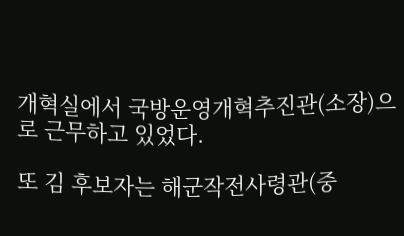개혁실에서 국방운영개혁추진관(소장)으로 근무하고 있었다.

또 김 후보자는 해군작전사령관(중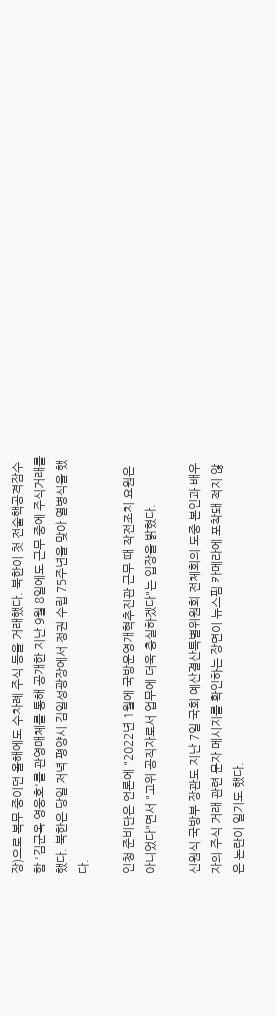장)으로 복무 중이던 올해에도 수차례 주식 등을 거래했다. 북한이 첫 전술핵공격잠수함 '김군옥 영웅호'를 관영매체를 통해 공개한 지난 9월 8일에도 근무 중에 주식거래를 했다. 북한은 당일 저녁 평양시 김일성광장에서 정권 수립 75주년을 맞아 열병식을 했다.

인청 준비단은 언론에 "2022년 1월에 국방운영개혁추진관 근무 때 작전조치 요원은 아니었다"면서 "고위 공직자로서 업무에 더욱 충실하겠다"는 입장을 밝혔다.

신원식 국방부 장관도 지난 7일 국회 예산결산특별위원회 전체회의 도중 본인과 배우자의 주식 거래 관련 문자 메시지를 확인하는 장면이 뉴스핌 카메라에 포착돼 적지 않은 논란이 일기도 했다.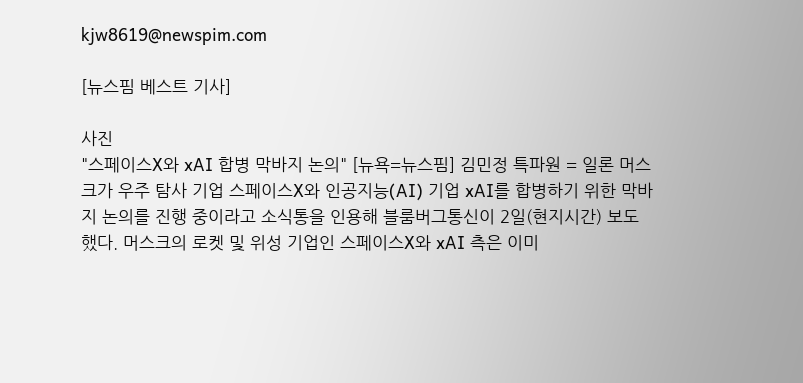kjw8619@newspim.com

[뉴스핌 베스트 기사]

사진
"스페이스X와 xAI 합병 막바지 논의" [뉴욕=뉴스핌] 김민정 특파원 = 일론 머스크가 우주 탐사 기업 스페이스X와 인공지능(AI) 기업 xAI를 합병하기 위한 막바지 논의를 진행 중이라고 소식통을 인용해 블룸버그통신이 2일(현지시간) 보도했다. 머스크의 로켓 및 위성 기업인 스페이스X와 xAI 측은 이미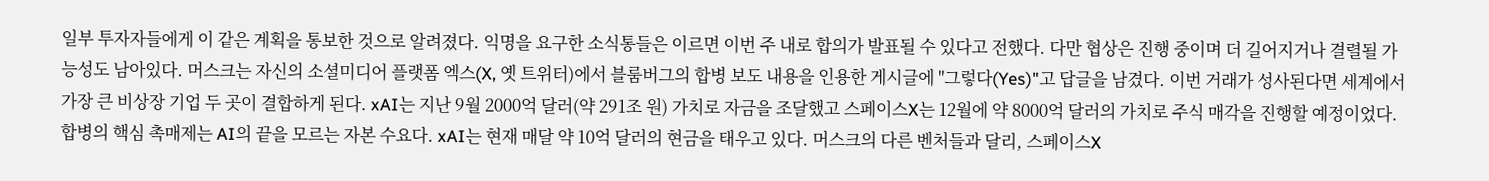일부 투자자들에게 이 같은 계획을 통보한 것으로 알려졌다. 익명을 요구한 소식통들은 이르면 이번 주 내로 합의가 발표될 수 있다고 전했다. 다만 협상은 진행 중이며 더 길어지거나 결렬될 가능성도 남아있다. 머스크는 자신의 소셜미디어 플랫폼 엑스(X, 옛 트위터)에서 블룸버그의 합병 보도 내용을 인용한 게시글에 "그렇다(Yes)"고 답글을 남겼다. 이번 거래가 성사된다면 세계에서 가장 큰 비상장 기업 두 곳이 결합하게 된다. xAI는 지난 9월 2000억 달러(약 291조 원) 가치로 자금을 조달했고 스페이스X는 12월에 약 8000억 달러의 가치로 주식 매각을 진행할 예정이었다. 합병의 핵심 촉매제는 AI의 끝을 모르는 자본 수요다. xAI는 현재 매달 약 10억 달러의 현금을 태우고 있다. 머스크의 다른 벤처들과 달리, 스페이스X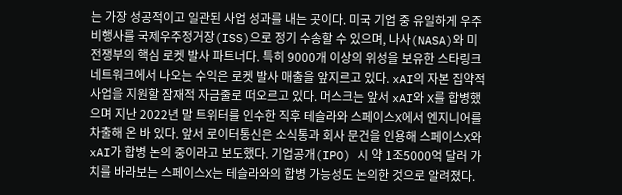는 가장 성공적이고 일관된 사업 성과를 내는 곳이다. 미국 기업 중 유일하게 우주비행사를 국제우주정거장(ISS)으로 정기 수송할 수 있으며, 나사(NASA)와 미 전쟁부의 핵심 로켓 발사 파트너다. 특히 9000개 이상의 위성을 보유한 스타링크 네트워크에서 나오는 수익은 로켓 발사 매출을 앞지르고 있다. xAI의 자본 집약적 사업을 지원할 잠재적 자금줄로 떠오르고 있다. 머스크는 앞서 xAI와 X를 합병했으며 지난 2022년 말 트위터를 인수한 직후 테슬라와 스페이스X에서 엔지니어를 차출해 온 바 있다. 앞서 로이터통신은 소식통과 회사 문건을 인용해 스페이스X와 xAI가 합병 논의 중이라고 보도했다. 기업공개(IPO) 시 약 1조5000억 달러 가치를 바라보는 스페이스X는 테슬라와의 합병 가능성도 논의한 것으로 알려졌다.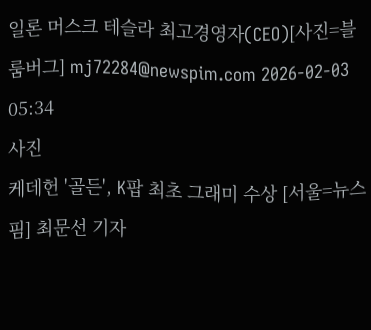일론 머스크 테슬라 최고경영자(CEO)[사진=블룸버그] mj72284@newspim.com 2026-02-03 05:34
사진
케데헌 '골든', K팝 최초 그래미 수상 [서울=뉴스핌] 최문선 기자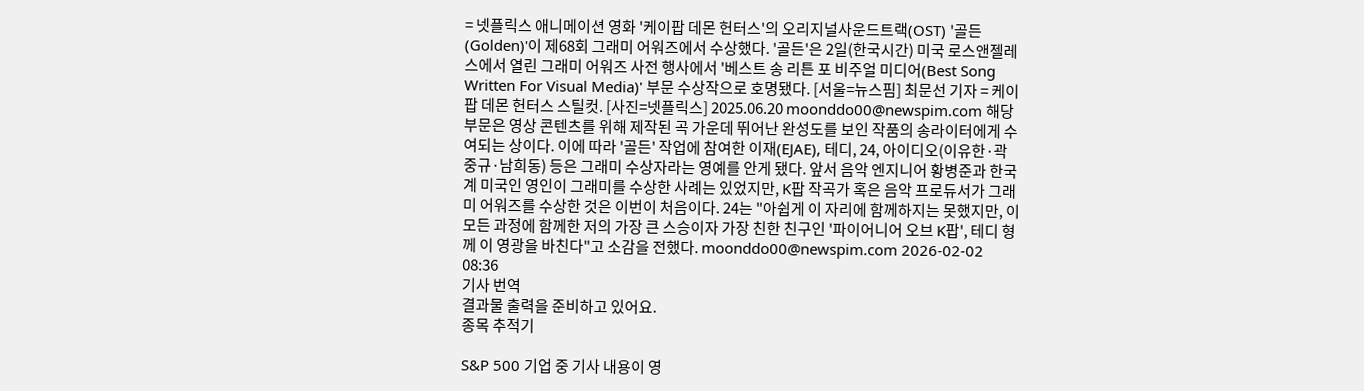= 넷플릭스 애니메이션 영화 '케이팝 데몬 헌터스'의 오리지널사운드트랙(OST) '골든(Golden)'이 제68회 그래미 어워즈에서 수상했다. '골든'은 2일(한국시간) 미국 로스앤젤레스에서 열린 그래미 어워즈 사전 행사에서 '베스트 송 리튼 포 비주얼 미디어(Best Song Written For Visual Media)' 부문 수상작으로 호명됐다. [서울=뉴스핌] 최문선 기자 = 케이팝 데몬 헌터스 스틸컷. [사진=넷플릭스] 2025.06.20 moonddo00@newspim.com 해당 부문은 영상 콘텐츠를 위해 제작된 곡 가운데 뛰어난 완성도를 보인 작품의 송라이터에게 수여되는 상이다. 이에 따라 '골든' 작업에 참여한 이재(EJAE), 테디, 24, 아이디오(이유한·곽중규·남희동) 등은 그래미 수상자라는 영예를 안게 됐다. 앞서 음악 엔지니어 황병준과 한국계 미국인 영인이 그래미를 수상한 사례는 있었지만, K팝 작곡가 혹은 음악 프로듀서가 그래미 어워즈를 수상한 것은 이번이 처음이다. 24는 "아쉽게 이 자리에 함께하지는 못했지만, 이 모든 과정에 함께한 저의 가장 큰 스승이자 가장 친한 친구인 '파이어니어 오브 K팝', 테디 형께 이 영광을 바친다"고 소감을 전했다. moonddo00@newspim.com 2026-02-02 08:36
기사 번역
결과물 출력을 준비하고 있어요.
종목 추적기

S&P 500 기업 중 기사 내용이 영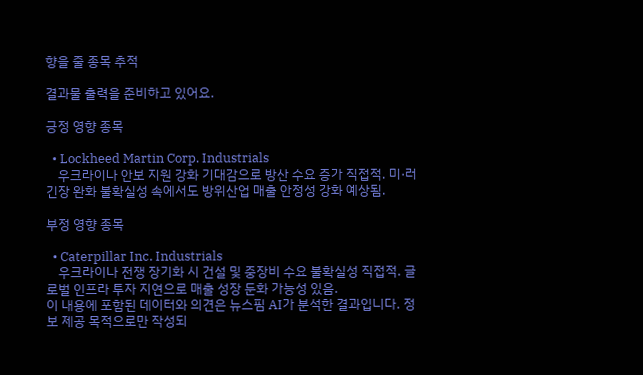향을 줄 종목 추적

결과물 출력을 준비하고 있어요.

긍정 영향 종목

  • Lockheed Martin Corp. Industrials
    우크라이나 안보 지원 강화 기대감으로 방산 수요 증가 직접적. 미·러 긴장 완화 불확실성 속에서도 방위산업 매출 안정성 강화 예상됨.

부정 영향 종목

  • Caterpillar Inc. Industrials
    우크라이나 전쟁 장기화 시 건설 및 중장비 수요 불확실성 직접적. 글로벌 인프라 투자 지연으로 매출 성장 둔화 가능성 있음.
이 내용에 포함된 데이터와 의견은 뉴스핌 AI가 분석한 결과입니다. 정보 제공 목적으로만 작성되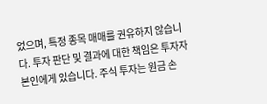었으며, 특정 종목 매매를 권유하지 않습니다. 투자 판단 및 결과에 대한 책임은 투자자 본인에게 있습니다. 주식 투자는 원금 손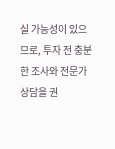실 가능성이 있으므로, 투자 전 충분한 조사와 전문가 상담을 권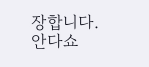장합니다.
안다쇼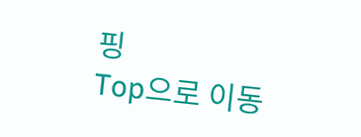핑
Top으로 이동